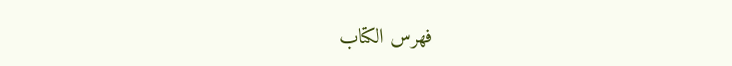فهرس الكتاب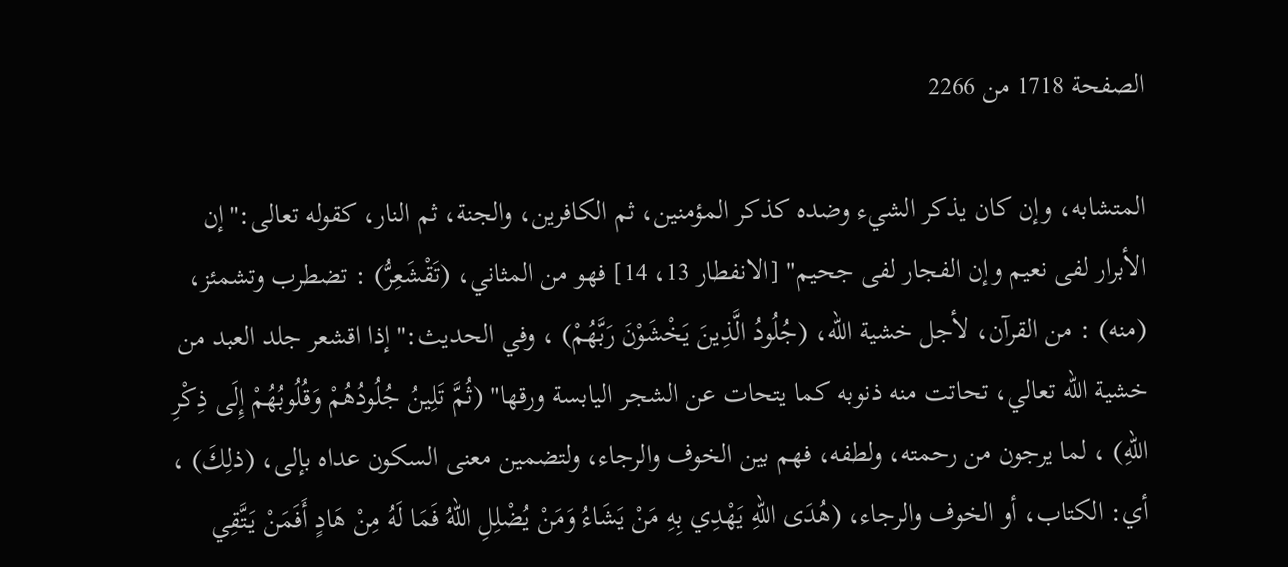الصفحة 1718 من 2266

المتشابه، وإن كان يذكر الشيء وضده كذكر المؤمنين، ثم الكافرين، والجنة، ثم النار، كقوله تعالى:"إن الأبرار لفى نعيم وإن الفجار لفى جحيم" [الانفطار 13، 14] فهو من المثاني، (تَقْشَعِرُّ) : تضطرب وتشمئز، (منه) : من القرآن، لأجل خشية الله، (جُلُودُ الَّذِينَ يَخْشَوْنَ رَبَّهُمْ) ، وفي الحديث:"إذا اقشعر جلد العبد من خشية الله تعالي، تحاتت منه ذنوبه كما يتحات عن الشجر اليابسة ورقها" (ثُمَّ تَلِينُ جُلُودُهُمْ وَقُلُوبُهُمْ إِلَى ذِكْرِ اللهِ) ، لما يرجون من رحمته، ولطفه، فهم بين الخوف والرجاء، ولتضمين معنى السكون عداه بإلى، (ذلِكَ) ، أي: الكتاب، أو الخوف والرجاء، (هُدَى اللهِ يَهْدِي بِهِ مَنْ يَشَاءُ وَمَنْ يُضْلِلِ اللهُ فَمَا لَهُ مِنْ هَادٍ أَفَمَنْ يَتَّقِي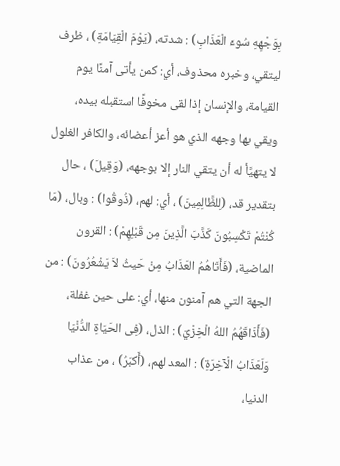بِوَجْهِهِ سُوءَ الْعَذَابِ) : شدته، (يَوْمَ الْقِيَامَةِ) ، ظرف ليتقي، وخبره محذوف، أي: كمن يأتى آمنًا يوم القيامة، والإنسان إذا لقى مخوفًا استقبله بيده، ويقي بها وجهه الذي هو أعز أعضائه، والكافر الغلول لا يتهيَّأ له أن يتقي النار إلا بوجهه، (وَقِيلَ) ، حال بتقدير قد، (لِلظَّالِمِينَ) ، أي: لهم، (ذُوقُوا) : وبال، (مَا كُنْتُمْ تَكْسِبُونَ كَذَّبَ الَّذِينَ مِن قَبْلِهِمْ) : القرون الماضية، (فَأَتَاهُمُ العَذَابُ مِنْ حَيثُ لاَ يَشْعُرُونَ) : من الجهة التي هم آمنون منها، أي: على حين غفلة، (فَأَذَاقَهُمُ اللهُ الْخِزْيَ) : الذل، (فِى الحَيَاةِ الدُّنْيَا وَلَعَذَابُ الْآخِرَةِ) : المعد لهم، (أَكبَرُ) ، من عذاب الدنيا،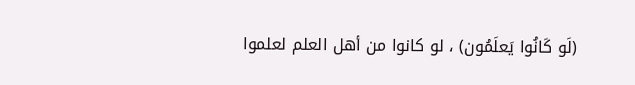(لَو كَانُوا يَعلَمُون) ، لو كانوا من أهل العلم لعلموا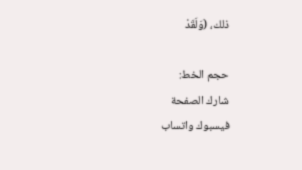ذلك، (وَلَقَدْ

حجم الخط:
شارك الصفحة
فيسبوك واتساب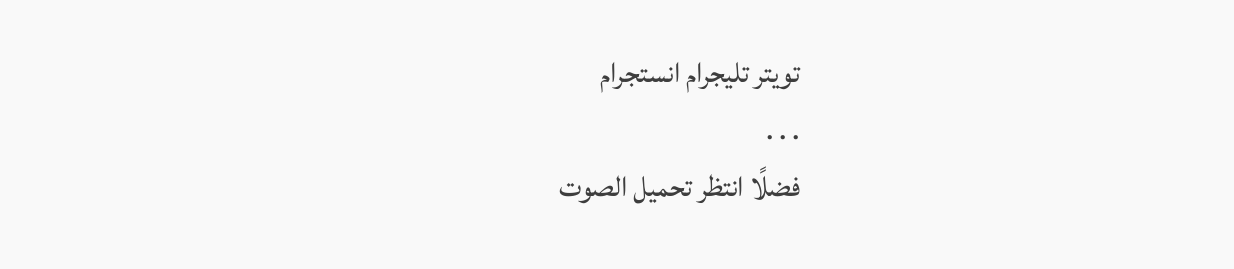تويتر تليجرام انستجرام
. . .
فضلًا انتظر تحميل الصوت